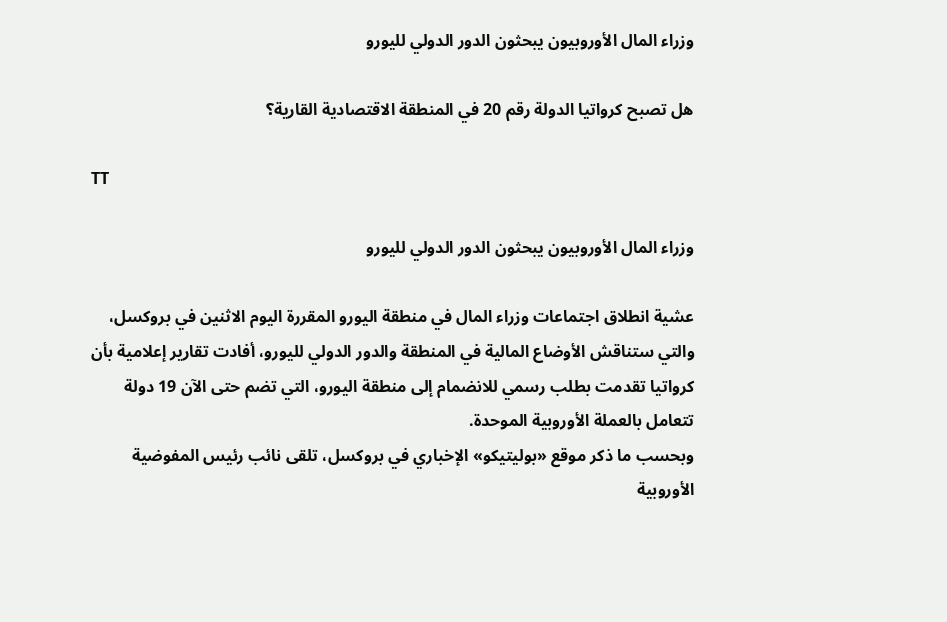وزراء المال الأوروبيون يبحثون الدور الدولي لليورو

هل تصبح كرواتيا الدولة رقم 20 في المنطقة الاقتصادية القارية؟

TT

وزراء المال الأوروبيون يبحثون الدور الدولي لليورو

عشية انطلاق اجتماعات وزراء المال في منطقة اليورو المقررة اليوم الاثنين في بروكسل، والتي ستناقش الأوضاع المالية في المنطقة والدور الدولي لليورو، أفادت تقارير إعلامية بأن كرواتيا تقدمت بطلب رسمي للانضمام إلى منطقة اليورو، التي تضم حتى الآن 19 دولة تتعامل بالعملة الأوروبية الموحدة.
وبحسب ما ذكر موقع «بوليتيكو» الإخباري في بروكسل، تلقى نائب رئيس المفوضية الأوروبية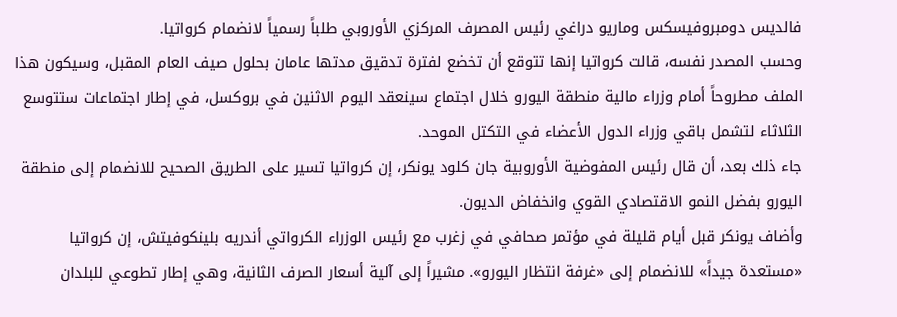فالديس دومبروفيسكس وماريو دراغي رئيس المصرف المركزي الأوروبي طلباً رسمياً لانضمام كرواتيا.
وحسب المصدر نفسه، قالت كرواتيا إنها تتوقع أن تخضع لفترة تدقيق مدتها عامان بحلول صيف العام المقبل، وسيكون هذا الملف مطروحاً أمام وزراء مالية منطقة اليورو خلال اجتماع سينعقد اليوم الاثنين في بروكسل، في إطار اجتماعات ستتوسع الثلاثاء لتشمل باقي وزراء الدول الأعضاء في التكتل الموحد.
جاء ذلك بعد، أن قال رئيس المفوضية الأوروبية جان كلود يونكر، إن كرواتيا تسير على الطريق الصحيح للانضمام إلى منطقة اليورو بفضل النمو الاقتصادي القوي وانخفاض الديون.
وأضاف يونكر قبل أيام قليلة في مؤتمر صحافي في زغرب مع رئيس الوزراء الكرواتي أندريه بلينكوفيتش، إن كرواتيا «مستعدة جيداً» للانضمام إلى «غرفة انتظار اليورو». مشيراً إلى آلية أسعار الصرف الثانية، وهي إطار تطوعي للبلدان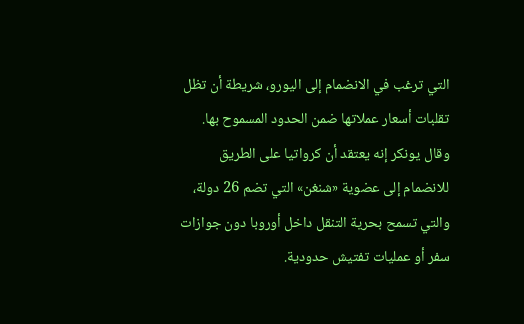التي ترغب في الانضمام إلى اليورو، شريطة أن تظل تقلبات أسعار عملاتها ضمن الحدود المسموح بها.
وقال يونكر إنه يعتقد أن كرواتيا على الطريق للانضمام إلى عضوية «شنغن» التي تضم 26 دولة، والتي تسمح بحرية التنقل داخل أوروبا دون جوازات سفر أو عمليات تفتيش حدودية.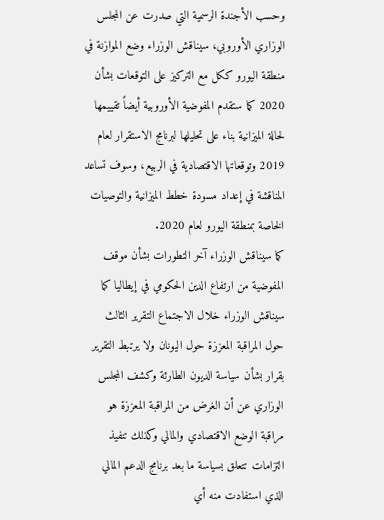وحسب الأجندة الرسمية التي صدرت عن المجلس الوزاري الأوروبي، سيناقش الوزراء وضع الموازنة في منطقة اليورو ككل مع التركيز على التوقعات بشأن 2020 كما ستقدم المفوضية الأوروبية أيضاً تقييمها لحالة الميزانية بناء على تحليلها لبرنامج الاستقرار لعام 2019 وتوقعاتها الاقتصادية في الربيع، وسوف تساعد المناقشة في إعداد مسودة خطط الميزانية والتوصيات الخاصة بمنطقة اليورو لعام 2020.
كما سيناقش الوزراء آخر التطورات بشأن موقف المفوضية من ارتفاع الدين الحكومي في إيطاليا كما سيناقش الوزراء خلال الاجتماع التقرير الثالث حول المراقبة المعززة حول اليونان ولا يرتبط التقرير بقرار بشأن سياسة الديون الطارئة وكشف المجلس الوزاري عن أن الغرض من المراقبة المعززة هو مراقبة الوضع الاقتصادي والمالي وكذلك تنفيذ التزامات تتعلق بسياسة ما بعد برنامج الدعم المالي الذي استفادت منه أي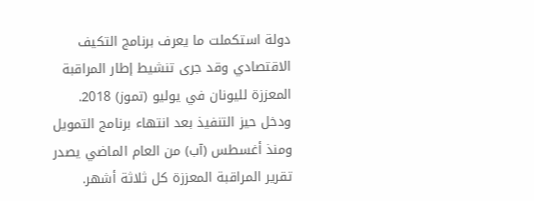دولة استكملت ما يعرف برنامج التكيف الاقتصادي وقد جرى تنشيط إطار المراقبة المعززة لليونان في يوليو (تموز) 2018. ودخل حيز التنفيذ بعد انتهاء برنامج التمويل ومنذ أغسطس (آب) من العام الماضي يصدر تقرير المراقبة المعززة كل ثلاثة أشهر.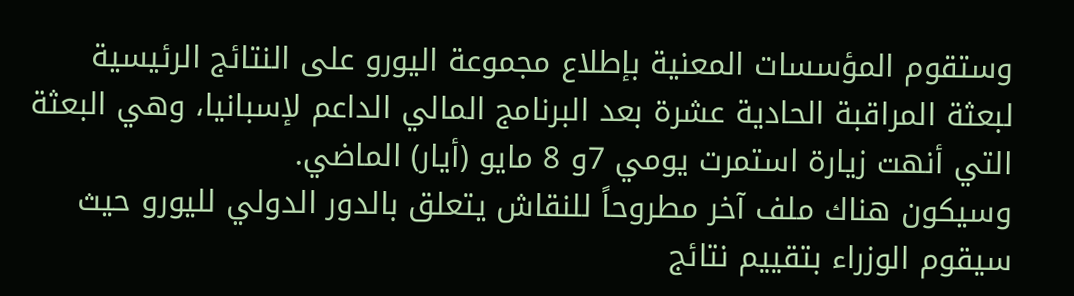وستقوم المؤسسات المعنية بإطلاع مجموعة اليورو على النتائج الرئيسية لبعثة المراقبة الحادية عشرة بعد البرنامج المالي الداعم لإسبانيا، وهي البعثة التي أنهت زيارة استمرت يومي 7و 8 مايو (أيار) الماضي.
وسيكون هناك ملف آخر مطروحاً للنقاش يتعلق بالدور الدولي لليورو حيث سيقوم الوزراء بتقييم نتائج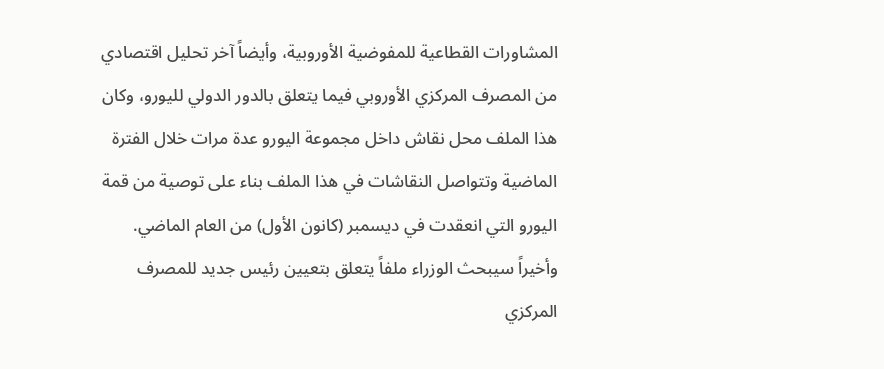المشاورات القطاعية للمفوضية الأوروبية، وأيضاً آخر تحليل اقتصادي من المصرف المركزي الأوروبي فيما يتعلق بالدور الدولي لليورو، وكان هذا الملف محل نقاش داخل مجموعة اليورو عدة مرات خلال الفترة الماضية وتتواصل النقاشات في هذا الملف بناء على توصية من قمة اليورو التي انعقدت في ديسمبر (كانون الأول) من العام الماضي.
وأخيراً سيبحث الوزراء ملفاً يتعلق بتعيين رئيس جديد للمصرف المركزي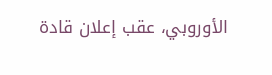الأوروبي، عقب إعلان قادة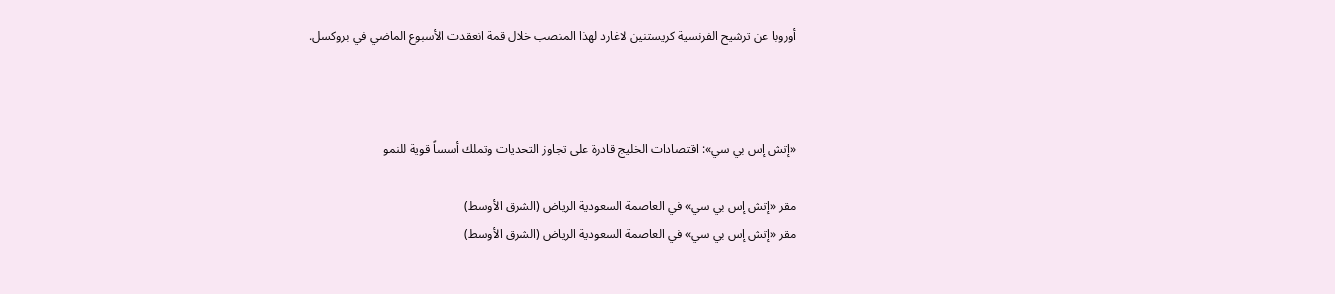أوروبا عن ترشيح الفرنسية كريستنين لاغارد لهذا المنصب خلال قمة انعقدت الأسبوع الماضي في بروكسل.



«إتش إس بي سي»: اقتصادات الخليج قادرة على تجاوز التحديات وتملك أسساً قوية للنمو

مقر «إتش إس بي سي» في العاصمة السعودية الرياض (الشرق الأوسط)
مقر «إتش إس بي سي» في العاصمة السعودية الرياض (الشرق الأوسط)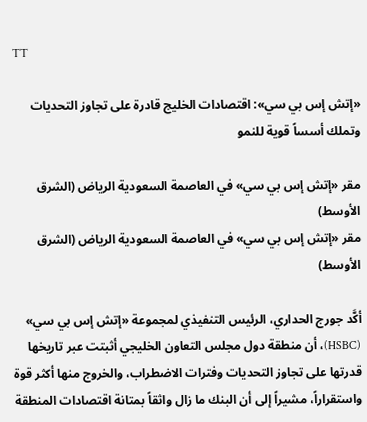TT

«إتش إس بي سي»: اقتصادات الخليج قادرة على تجاوز التحديات وتملك أسساً قوية للنمو

مقر «إتش إس بي سي» في العاصمة السعودية الرياض (الشرق الأوسط)
مقر «إتش إس بي سي» في العاصمة السعودية الرياض (الشرق الأوسط)

أكَّد جورج الحداري، الرئيس التنفيذي لمجموعة «إتش إس بي سي» (HSBC)، أن منطقة دول مجلس التعاون الخليجي أثبتت عبر تاريخها قدرتها على تجاوز التحديات وفترات الاضطراب، والخروج منها أكثر قوة واستقراراً، مشيراً إلى أن البنك ما زال واثقاً بمتانة اقتصادات المنطقة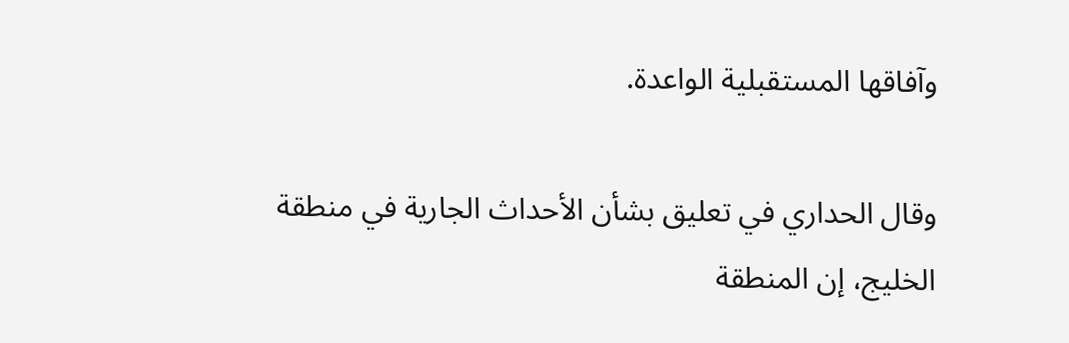وآفاقها المستقبلية الواعدة.

وقال الحداري في تعليق بشأن الأحداث الجارية في منطقة الخليج، إن المنطقة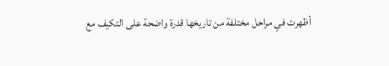أظهرت في مراحل مختلفة من تاريخها قدرة واضحة على التكيف مع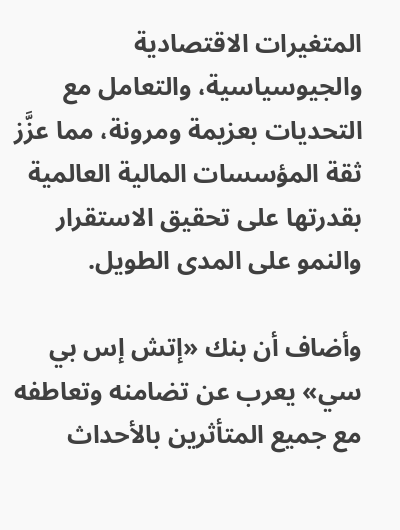المتغيرات الاقتصادية والجيوسياسية، والتعامل مع التحديات بعزيمة ومرونة، مما عزَّز ثقة المؤسسات المالية العالمية بقدرتها على تحقيق الاستقرار والنمو على المدى الطويل.

وأضاف أن بنك «إتش إس بي سي» يعرب عن تضامنه وتعاطفه مع جميع المتأثرين بالأحداث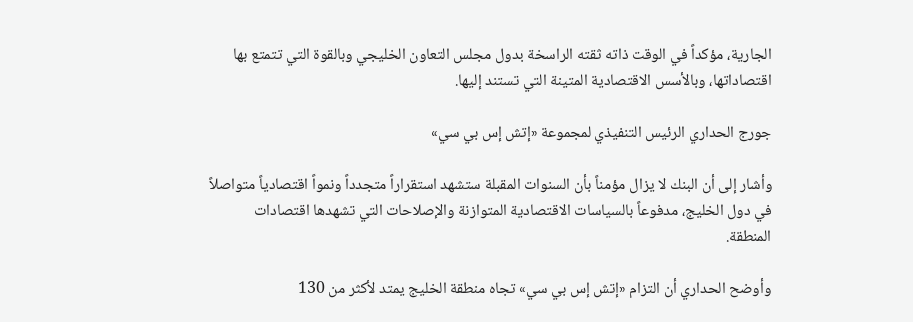الجارية، مؤكداً في الوقت ذاته ثقته الراسخة بدول مجلس التعاون الخليجي وبالقوة التي تتمتع بها اقتصاداتها، وبالأسس الاقتصادية المتينة التي تستند إليها.

جورج الحداري الرئيس التنفيذي لمجموعة «إتش إس بي سي»

وأشار إلى أن البنك لا يزال مؤمناً بأن السنوات المقبلة ستشهد استقراراً متجدداً ونمواً اقتصادياً متواصلاً في دول الخليج، مدفوعاً بالسياسات الاقتصادية المتوازنة والإصلاحات التي تشهدها اقتصادات المنطقة.

وأوضح الحداري أن التزام «إتش إس بي سي» تجاه منطقة الخليج يمتد لأكثر من 130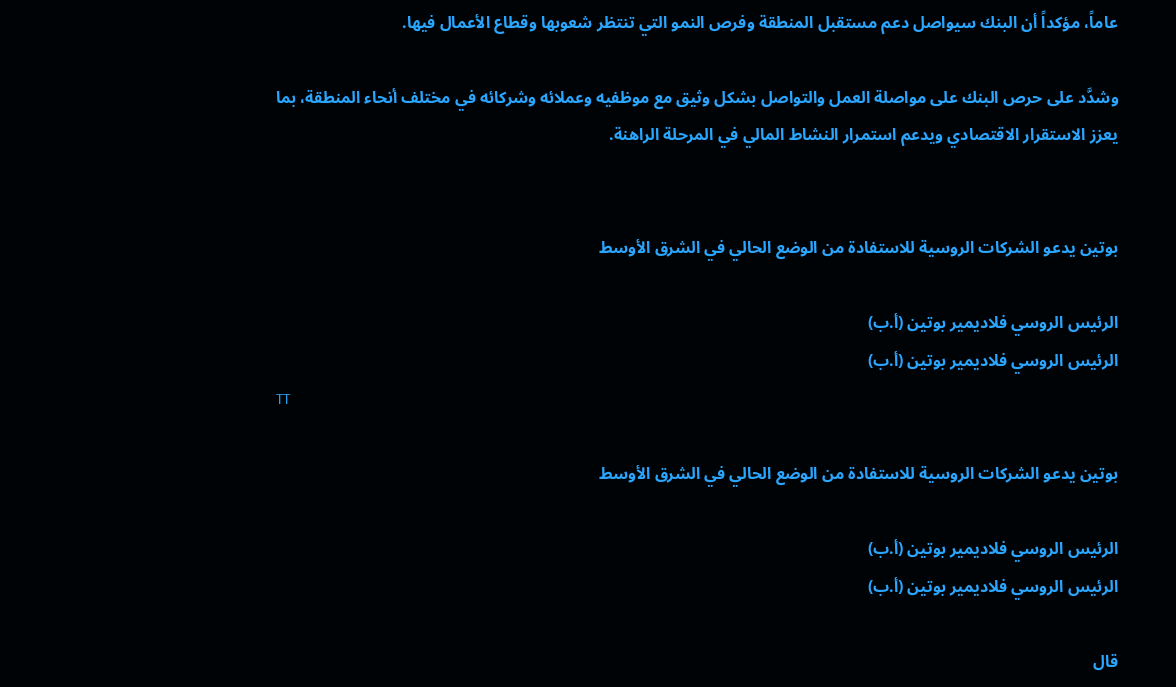عاماً، مؤكداً أن البنك سيواصل دعم مستقبل المنطقة وفرص النمو التي تنتظر شعوبها وقطاع الأعمال فيها.

وشدَّد على حرص البنك على مواصلة العمل والتواصل بشكل وثيق مع موظفيه وعملائه وشركائه في مختلف أنحاء المنطقة، بما يعزز الاستقرار الاقتصادي ويدعم استمرار النشاط المالي في المرحلة الراهنة.


بوتين يدعو الشركات الروسية للاستفادة من الوضع الحالي في الشرق الأوسط

الرئيس الروسي فلاديمير بوتين (أ.ب)
الرئيس الروسي فلاديمير بوتين (أ.ب)
TT

بوتين يدعو الشركات الروسية للاستفادة من الوضع الحالي في الشرق الأوسط

الرئيس الروسي فلاديمير بوتين (أ.ب)
الرئيس الروسي فلاديمير بوتين (أ.ب)

قال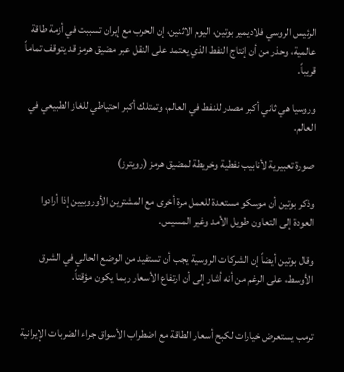الرئيس الروسي فلاديمير بوتين، اليوم الاثنين، إن الحرب مع إيران تسببت في أزمة طاقة عالمية، وحذر من أن إنتاج النفط الذي يعتمد على النقل عبر مضيق هرمز قد يتوقف تماماً قريباً.

وروسيا هي ثاني أكبر مصدر للنفط في العالم، وتمتلك أكبر احتياطي للغاز الطبيعي في العالم.

صورة تعبيرية لأنابيب نفطية وخريطة لمضيق هرمز (رويترز)

وذكر بوتين أن موسكو مستعدة للعمل مرة أخرى مع المشترين الأوروبيين إذا أرادوا العودة إلى التعاون طويل الأمد وغير المسيس.

وقال بوتين أيضاً إن الشركات الروسية يجب أن تستفيد من الوضع الحالي في الشرق الأوسط، على الرغم من أنه أشار إلى أن ارتفاع الأسعار ربما يكون مؤقتاً.


ترمب يستعرض خيارات لكبح أسعار الطاقة مع اضطراب الأسواق جراء الضربات الإيرانية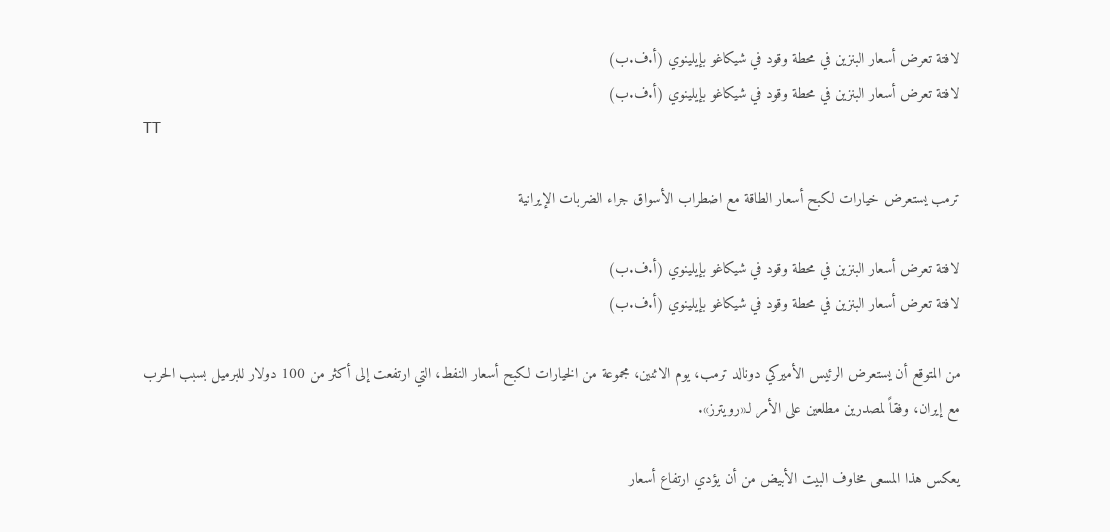لافتة تعرض أسعار البنزين في محطة وقود في شيكاغو بإيلينوي (أ.ف.ب)
لافتة تعرض أسعار البنزين في محطة وقود في شيكاغو بإيلينوي (أ.ف.ب)
TT

ترمب يستعرض خيارات لكبح أسعار الطاقة مع اضطراب الأسواق جراء الضربات الإيرانية

لافتة تعرض أسعار البنزين في محطة وقود في شيكاغو بإيلينوي (أ.ف.ب)
لافتة تعرض أسعار البنزين في محطة وقود في شيكاغو بإيلينوي (أ.ف.ب)

من المتوقع أن يستعرض الرئيس الأميركي دونالد ترمب، يوم الاثنين، مجموعة من الخيارات لكبح أسعار النفط، التي ارتفعت إلى أكثر من 100 دولار للبرميل بسبب الحرب مع إيران، وفقاً لمصدرين مطلعين على الأمر لـ«رويترز».

يعكس هذا المسعى مخاوف البيت الأبيض من أن يؤدي ارتفاع أسعار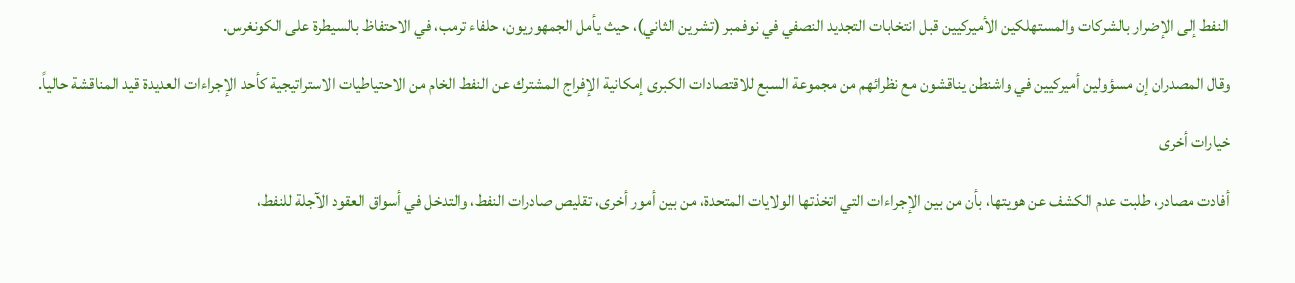النفط إلى الإضرار بالشركات والمستهلكين الأميركيين قبل انتخابات التجديد النصفي في نوفمبر (تشرين الثاني)، حيث يأمل الجمهوريون، حلفاء ترمب، في الاحتفاظ بالسيطرة على الكونغرس.

وقال المصدران إن مسؤولين أميركيين في واشنطن يناقشون مع نظرائهم من مجموعة السبع للاقتصادات الكبرى إمكانية الإفراج المشترك عن النفط الخام من الاحتياطيات الاستراتيجية كأحد الإجراءات العديدة قيد المناقشة حالياً.

خيارات أخرى

أفادت مصادر، طلبت عدم الكشف عن هويتها، بأن من بين الإجراءات التي اتخذتها الولايات المتحدة، من بين أمور أخرى، تقليص صادرات النفط، والتدخل في أسواق العقود الآجلة للنفط،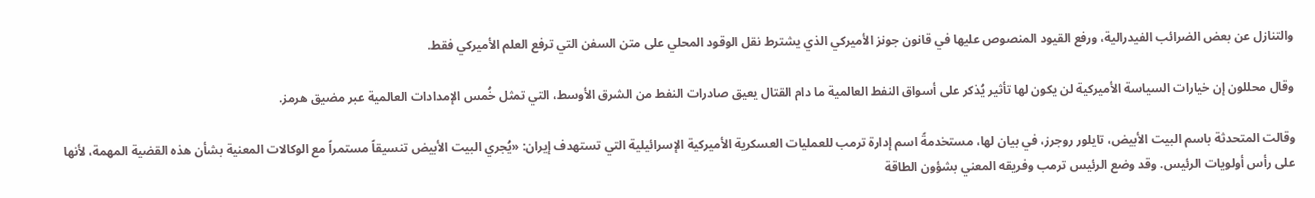والتنازل عن بعض الضرائب الفيدرالية، ورفع القيود المنصوص عليها في قانون جونز الأميركي الذي يشترط نقل الوقود المحلي على متن السفن التي ترفع العلم الأميركي فقط.

وقال محللون إن خيارات السياسة الأميركية لن يكون لها تأثير يُذكر على أسواق النفط العالمية ما دام القتال يعيق صادرات النفط من الشرق الأوسط، التي تمثل خُمس الإمدادات العالمية عبر مضيق هرمز.

وقالت المتحدثة باسم البيت الأبيض، تايلور روجرز، في بيان لها، مستخدمةً اسم إدارة ترمب للعمليات العسكرية الأميركية الإسرائيلية التي تستهدف إيران: «يُجري البيت الأبيض تنسيقاً مستمراً مع الوكالات المعنية بشأن هذه القضية المهمة، لأنها على رأس أولويات الرئيس. وقد وضع الرئيس ترمب وفريقه المعني بشؤون الطاقة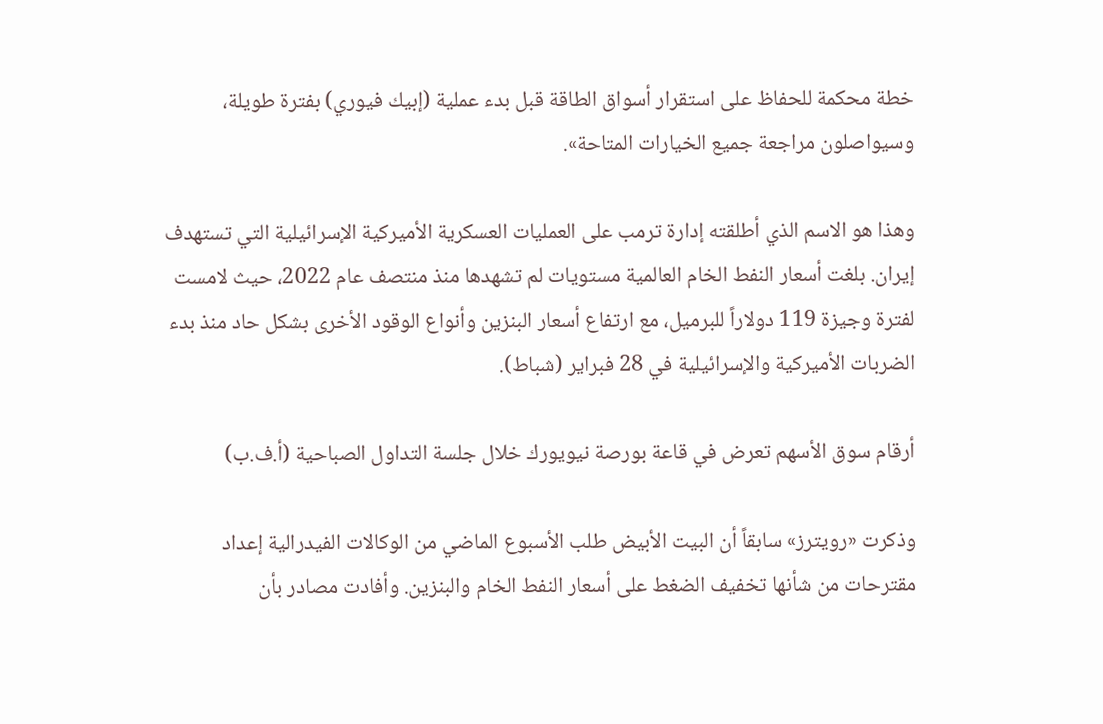خطة محكمة للحفاظ على استقرار أسواق الطاقة قبل بدء عملية (إبيك فيوري) بفترة طويلة، وسيواصلون مراجعة جميع الخيارات المتاحة».

وهذا هو الاسم الذي أطلقته إدارة ترمب على العمليات العسكرية الأميركية الإسرائيلية التي تستهدف إيران. بلغت أسعار النفط الخام العالمية مستويات لم تشهدها منذ منتصف عام 2022، حيث لامست لفترة وجيزة 119 دولاراً للبرميل، مع ارتفاع أسعار البنزين وأنواع الوقود الأخرى بشكل حاد منذ بدء الضربات الأميركية والإسرائيلية في 28 فبراير (شباط).

أرقام سوق الأسهم تعرض في قاعة بورصة نيويورك خلال جلسة التداول الصباحية (أ.ف.ب)

وذكرت «رويترز» سابقاً أن البيت الأبيض طلب الأسبوع الماضي من الوكالات الفيدرالية إعداد مقترحات من شأنها تخفيف الضغط على أسعار النفط الخام والبنزين. وأفادت مصادر بأن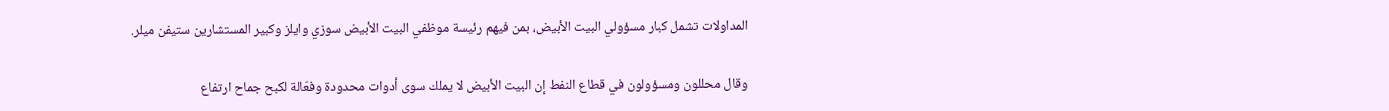المداولات تشمل كبار مسؤولي البيت الأبيض، بمن فيهم رئيسة موظفي البيت الأبيض سوزي وايلز وكبير المستشارين ستيفن ميلر.

وقال محللون ومسؤولون في قطاع النفط إن البيت الأبيض لا يملك سوى أدوات محدودة وفعّالة لكبح جماح ارتفاع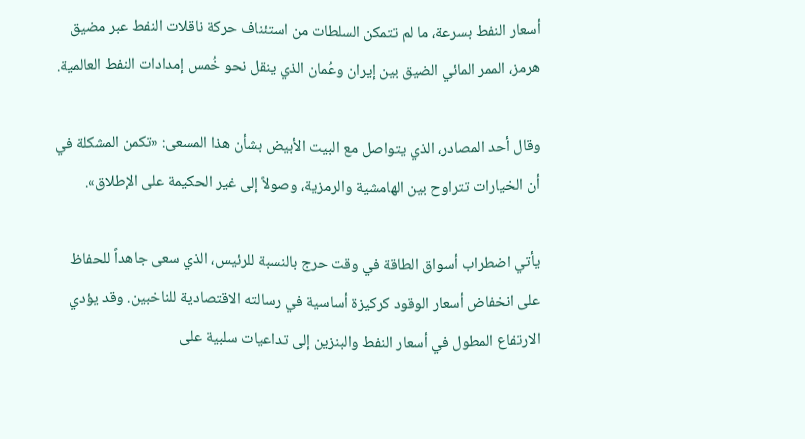أسعار النفط بسرعة، ما لم تتمكن السلطات من استئناف حركة ناقلات النفط عبر مضيق هرمز، الممر المائي الضيق بين إيران وعُمان الذي ينقل نحو خُمس إمدادات النفط العالمية.

وقال أحد المصادر، الذي يتواصل مع البيت الأبيض بشأن هذا المسعى: «تكمن المشكلة في أن الخيارات تتراوح بين الهامشية والرمزية، وصولاً إلى غير الحكيمة على الإطلاق».

يأتي اضطراب أسواق الطاقة في وقت حرج بالنسبة للرئيس، الذي سعى جاهداً للحفاظ على انخفاض أسعار الوقود كركيزة أساسية في رسالته الاقتصادية للناخبين. وقد يؤدي الارتفاع المطول في أسعار النفط والبنزين إلى تداعيات سلبية على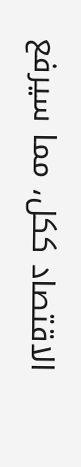الاقتصاد ككل، مما سيرفع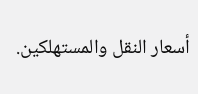أسعار النقل والمستهلكين.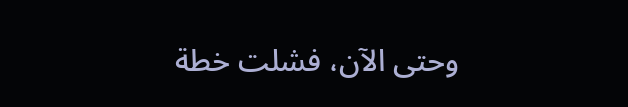وحتى الآن، فشلت خطة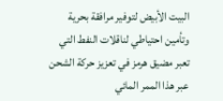البيت الأبيض لتوفير مرافقة بحرية وتأمين احتياطي لناقلات النفط التي تعبر مضيق هرمز في تعزيز حركة الشحن عبر هذا الممر المائي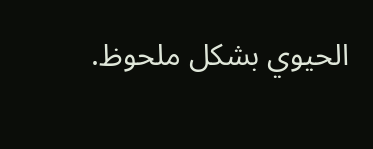الحيوي بشكل ملحوظ.